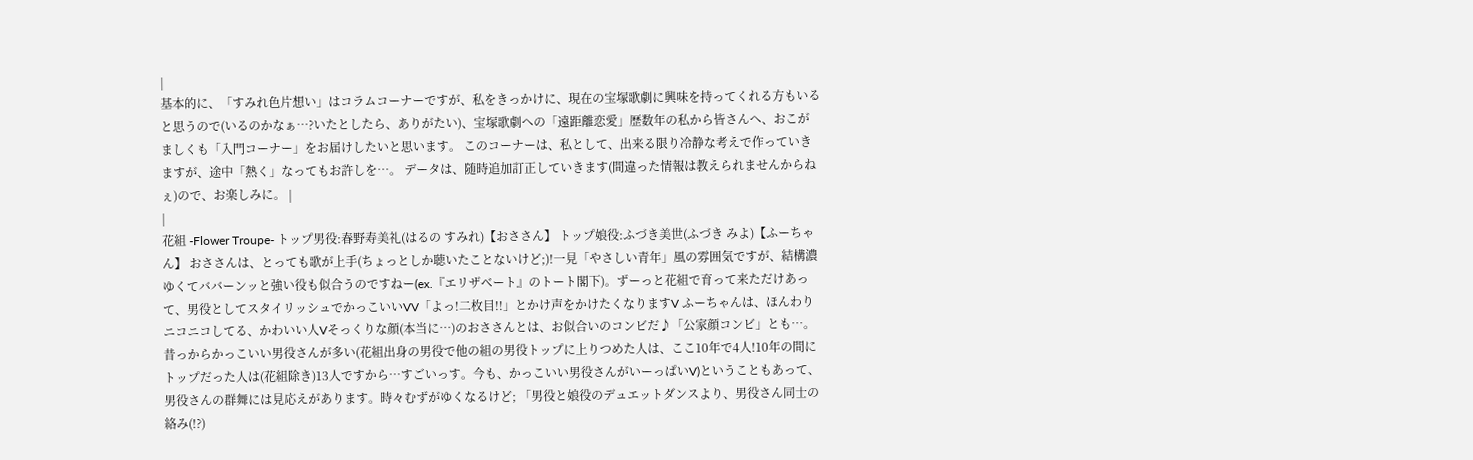|
基本的に、「すみれ色片想い」はコラムコーナーですが、私をきっかけに、現在の宝塚歌劇に興味を持ってくれる方もいると思うので(いるのかなぁ…?いたとしたら、ありがたい)、宝塚歌劇への「遠距離恋愛」歴数年の私から皆さんへ、おこがましくも「入門コーナー」をお届けしたいと思います。 このコーナーは、私として、出来る限り冷静な考えで作っていきますが、途中「熱く」なってもお許しを…。 データは、随時追加訂正していきます(間違った情報は教えられませんからねぇ)ので、お楽しみに。 |
|
花組 -Flower Troupe- トップ男役:春野寿美礼(はるの すみれ)【おささん】 トップ娘役:ふづき美世(ふづき みよ)【ふーちゃん】 おささんは、とっても歌が上手(ちょっとしか聴いたことないけど;)!一見「やさしい青年」風の雰囲気ですが、結構濃ゆくてババーンッと強い役も似合うのですねー(ex.『エリザベート』のトート閣下)。ずーっと花組で育って来ただけあって、男役としてスタイリッシュでかっこいいVV「よっ!二枚目!!」とかけ声をかけたくなりますV ふーちゃんは、ほんわりニコニコしてる、かわいい人Vそっくりな顔(本当に…)のおささんとは、お似合いのコンビだ♪「公家顔コンビ」とも…。 昔っからかっこいい男役さんが多い(花組出身の男役で他の組の男役トップに上りつめた人は、ここ10年で4人!10年の間にトップだった人は(花組除き)13人ですから…すごいっす。今も、かっこいい男役さんがいーっぱいV)ということもあって、男役さんの群舞には見応えがあります。時々むずがゆくなるけど; 「男役と娘役のデュエットダンスより、男役さん同士の絡み(!?)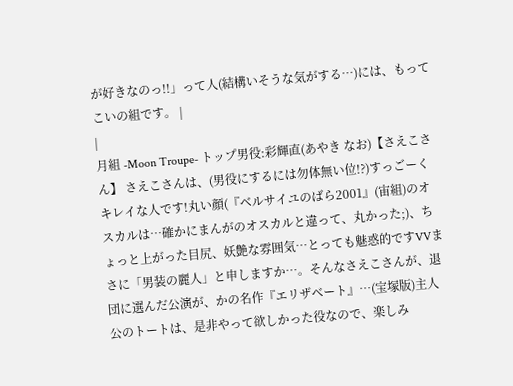が好きなのっ!!」って人(結構いそうな気がする…)には、もってこいの組です。 |
|
月組 -Moon Troupe- トップ男役:彩輝直(あやき なお)【さえこさん】 さえこさんは、(男役にするには勿体無い位!?)すっごーくキレイな人です!丸い顔(『ベルサイユのばら2001』(宙組)のオスカルは…確かにまんがのオスカルと違って、丸かった;)、ちょっと上がった目尻、妖艶な雰囲気…とっても魅惑的ですVVまさに「男装の麗人」と申しますか…。そんなさえこさんが、退団に選んだ公演が、かの名作『エリザベート』…(宝塚版)主人公のトートは、是非やって欲しかった役なので、楽しみ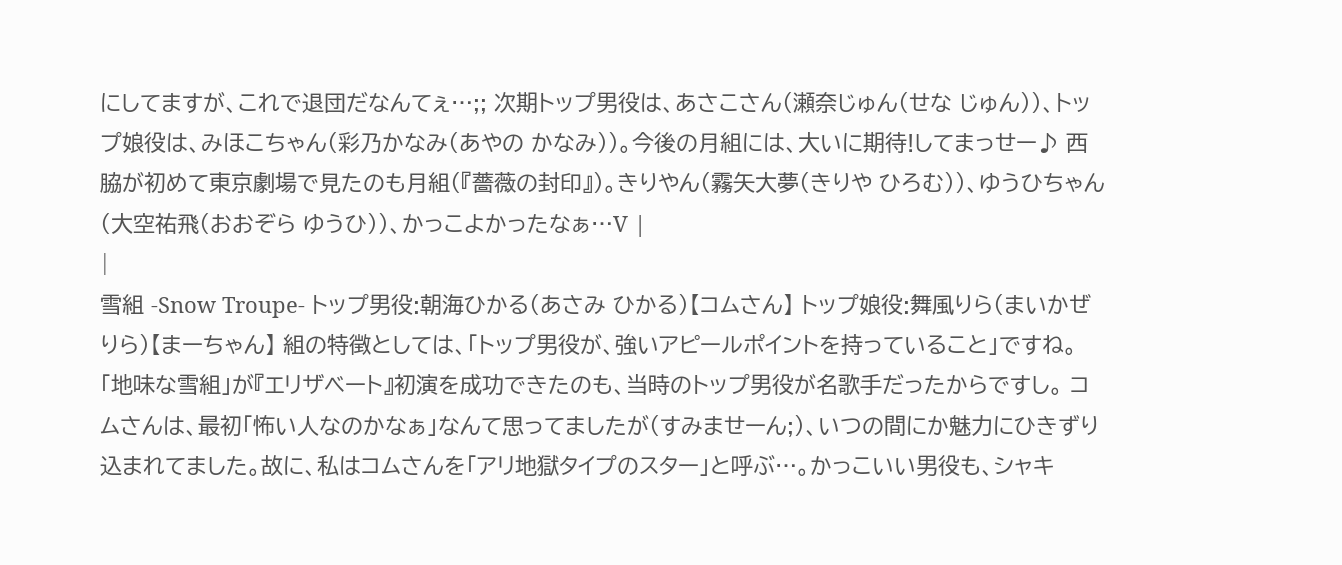にしてますが、これで退団だなんてぇ…;; 次期トップ男役は、あさこさん(瀬奈じゅん(せな じゅん))、トップ娘役は、みほこちゃん(彩乃かなみ(あやの かなみ))。今後の月組には、大いに期待!してまっせー♪ 西脇が初めて東京劇場で見たのも月組(『薔薇の封印』)。きりやん(霧矢大夢(きりや ひろむ))、ゆうひちゃん(大空祐飛(おおぞら ゆうひ))、かっこよかったなぁ…V |
|
雪組 -Snow Troupe- トップ男役:朝海ひかる(あさみ ひかる)【コムさん】 トップ娘役:舞風りら(まいかぜ りら)【まーちゃん】 組の特徴としては、「トップ男役が、強いアピールポイントを持っていること」ですね。「地味な雪組」が『エリザベート』初演を成功できたのも、当時のトップ男役が名歌手だったからですし。 コムさんは、最初「怖い人なのかなぁ」なんて思ってましたが(すみませーん;)、いつの間にか魅力にひきずり込まれてました。故に、私はコムさんを「アリ地獄タイプのスター」と呼ぶ…。かっこいい男役も、シャキ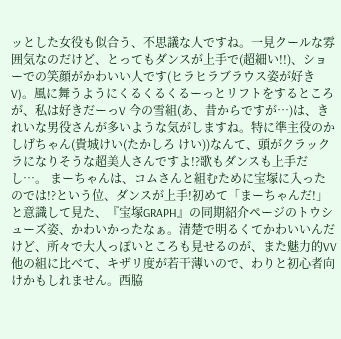ッとした女役も似合う、不思議な人ですね。一見クールな雰囲気なのだけど、とってもダンスが上手で(超細い!!)、ショーでの笑顔がかわいい人です(ヒラヒラブラウス姿が好きV)。風に舞うようにくるくるくるーっとリフトをするところが、私は好きだーっV 今の雪組(あ、昔からですが…)は、きれいな男役さんが多いような気がしますね。特に準主役のかしげちゃん(貴城けい(たかしろ けい))なんて、頭がクラックラになりそうな超美人さんですよ!?歌もダンスも上手だし…。 まーちゃんは、コムさんと組むために宝塚に入ったのでは!?という位、ダンスが上手!初めて「まーちゃんだ!」と意識して見た、『宝塚GRAPH』の同期紹介ページのトウシューズ姿、かわいかったなぁ。清楚で明るくてかわいいんだけど、所々で大人っぽいところも見せるのが、また魅力的VV 他の組に比べて、キザリ度が若干薄いので、わりと初心者向けかもしれません。西脇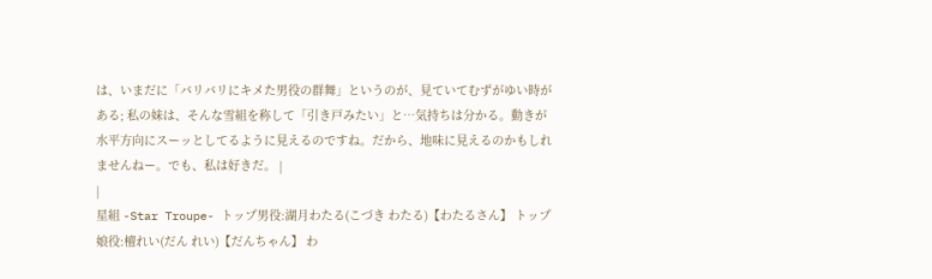は、いまだに「バリバリにキメた男役の群舞」というのが、見ていてむずがゆい時がある; 私の妹は、そんな雪組を称して「引き戸みたい」と…気持ちは分かる。動きが水平方向にスーッとしてるように見えるのですね。だから、地味に見えるのかもしれませんねー。でも、私は好きだ。 |
|
星組 -Star Troupe- トップ男役:湖月わたる(こづき わたる)【わたるさん】 トップ娘役:檀れい(だん れい)【だんちゃん】 わ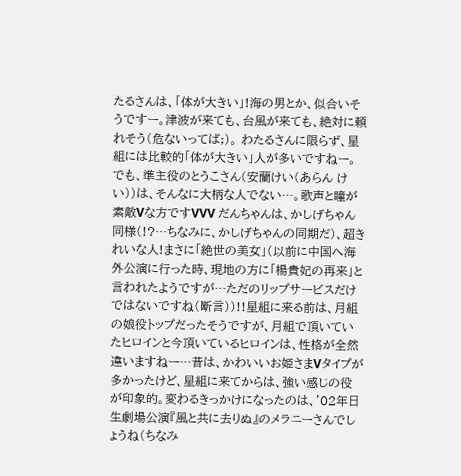たるさんは、「体が大きい」!海の男とか、似合いそうですー。津波が来ても、台風が来ても、絶対に頼れそう(危ないってば;)。 わたるさんに限らず、星組には比較的「体が大きい」人が多いですねー。でも、準主役のとうこさん(安蘭けい(あらん けい))は、そんなに大柄な人でない…。歌声と瞳が素敵Vな方ですVVV だんちゃんは、かしげちゃん同様(!?…ちなみに、かしげちゃんの同期だ)、超きれいな人!まさに「絶世の美女」(以前に中国へ海外公演に行った時、現地の方に「楊貴妃の再来」と言われたようですが…ただのリップサービスだけではないですね(断言))!!星組に来る前は、月組の娘役トップだったそうですが、月組で頂いていたヒロインと今頂いているヒロインは、性格が全然違いますねー…昔は、かわいいお姫さまVタイプが多かったけど、星組に来てからは、強い感じの役が印象的。変わるきっかけになったのは、'02年日生劇場公演『風と共に去りぬ』のメラニーさんでしょうね(ちなみ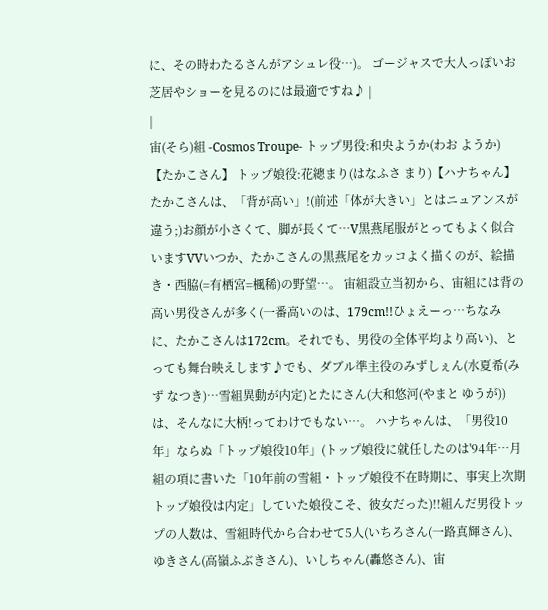に、その時わたるさんがアシュレ役…)。 ゴージャスで大人っぽいお芝居やショーを見るのには最適ですね♪ |
|
宙(そら)組 -Cosmos Troupe- トップ男役:和央ようか(わお ようか)【たかこさん】 トップ娘役:花總まり(はなふさ まり)【ハナちゃん】 たかこさんは、「背が高い」!(前述「体が大きい」とはニュアンスが違う;)お顔が小さくて、脚が長くて…V黒燕尾服がとってもよく似合いますVVいつか、たかこさんの黒燕尾をカッコよく描くのが、絵描き・西脇(=有栖宮=楓稀)の野望…。 宙組設立当初から、宙組には背の高い男役さんが多く(一番高いのは、179cm!!ひょえーっ…ちなみに、たかこさんは172cm。それでも、男役の全体平均より高い)、とっても舞台映えします♪でも、ダブル準主役のみずしぇん(水夏希(みず なつき)…雪組異動が内定)とたにさん(大和悠河(やまと ゆうが))は、そんなに大柄!ってわけでもない…。 ハナちゃんは、「男役10年」ならぬ「トップ娘役10年」(トップ娘役に就任したのは'94年…月組の項に書いた「10年前の雪組・トップ娘役不在時期に、事実上次期トップ娘役は内定」していた娘役こそ、彼女だった)!!組んだ男役トップの人数は、雪組時代から合わせて5人(いちろさん(一路真輝さん)、ゆきさん(高嶺ふぶきさん)、いしちゃん(轟悠さん)、宙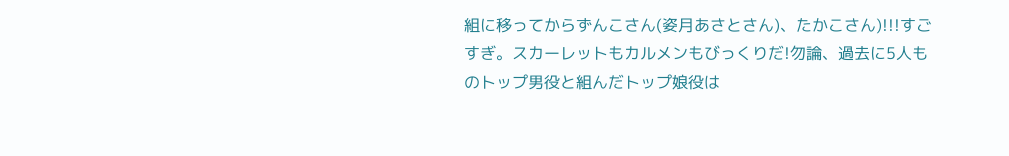組に移ってからずんこさん(姿月あさとさん)、たかこさん)!!!すごすぎ。スカーレットもカルメンもびっくりだ!勿論、過去に5人ものトップ男役と組んだトップ娘役は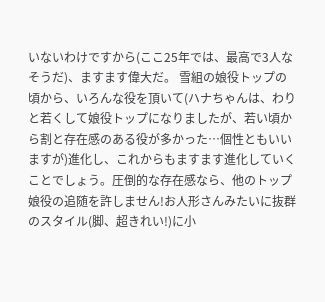いないわけですから(ここ25年では、最高で3人なそうだ)、ますます偉大だ。 雪組の娘役トップの頃から、いろんな役を頂いて(ハナちゃんは、わりと若くして娘役トップになりましたが、若い頃から割と存在感のある役が多かった…個性ともいいますが)進化し、これからもますます進化していくことでしょう。圧倒的な存在感なら、他のトップ娘役の追随を許しません!お人形さんみたいに抜群のスタイル(脚、超きれい!)に小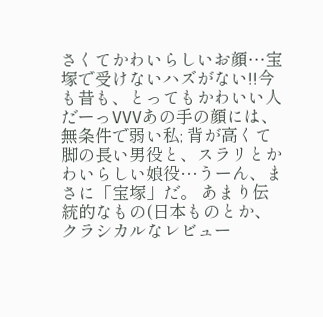さくてかわいらしいお顔…宝塚で受けないハズがない!!今も昔も、とってもかわいい人だーっVVVあの手の顔には、無条件で弱い私; 背が高くて脚の長い男役と、スラリとかわいらしい娘役…うーん、まさに「宝塚」だ。 あまり伝統的なもの(日本ものとか、クラシカルなレビュー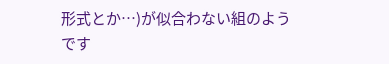形式とか…)が似合わない組のようです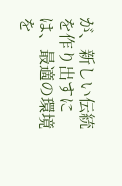が、新しい伝統を作り出すには、最適の環境を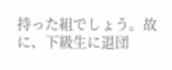持った組でしょう。故に、下級生に退団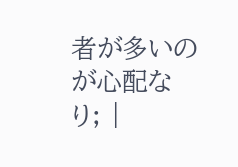者が多いのが心配なり; |